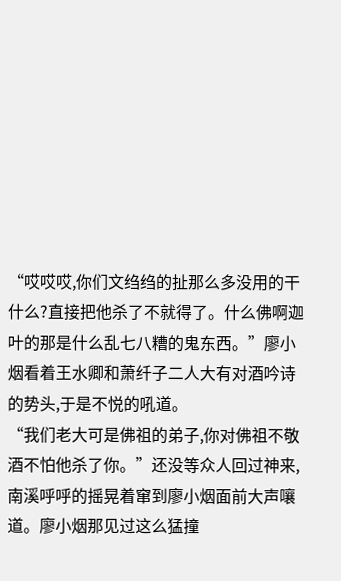“哎哎哎,你们文绉绉的扯那么多没用的干什么?直接把他杀了不就得了。什么佛啊迦叶的那是什么乱七八糟的鬼东西。”廖小烟看着王水卿和萧纤子二人大有对酒吟诗的势头,于是不悦的吼道。
“我们老大可是佛祖的弟子,你对佛祖不敬酒不怕他杀了你。”还没等众人回过神来,南溪呼呼的摇晃着窜到廖小烟面前大声嚷道。廖小烟那见过这么猛撞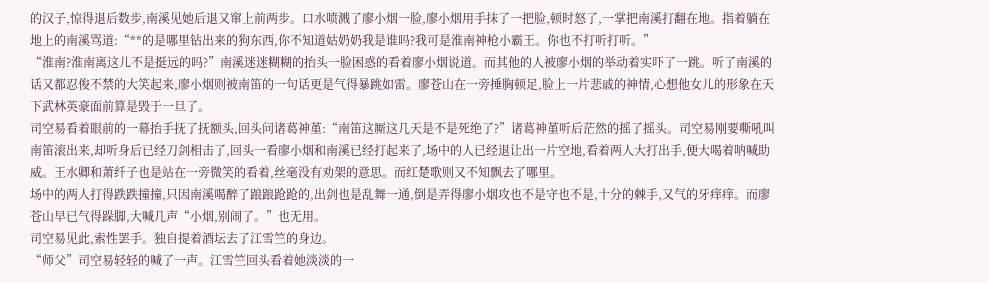的汉子,惊得退后数步,南溪见她后退又窜上前两步。口水喷溅了廖小烟一脸,廖小烟用手抹了一把脸,顿时怒了,一掌把南溪打翻在地。指着躺在地上的南溪骂道:“**的是哪里钻出来的狗东西,你不知道姑奶奶我是谁吗?我可是淮南神枪小霸王。你也不打听打听。”
“淮南?淮南离这儿不是挺远的吗?”南溪迷迷糊糊的抬头一脸困惑的看着廖小烟说道。而其他的人被廖小烟的举动着实吓了一跳。听了南溪的话又都忍俊不禁的大笑起来,廖小烟则被南笛的一句话更是气得暴跳如雷。廖苍山在一旁捶胸顿足,脸上一片悲戚的神情,心想他女儿的形象在天下武林英豪面前算是毁于一旦了。
司空易看着眼前的一幕抬手抚了抚额头,回头问诸葛神堇:“南笛这厮这几天是不是死绝了?”诸葛神堇听后茫然的摇了摇头。司空易刚要嘶吼叫南笛滚出来,却听身后已经刀剑相击了,回头一看廖小烟和南溪已经打起来了,场中的人已经退让出一片空地,看着两人大打出手,便大喝着呐喊助威。王水卿和萧纤子也是站在一旁微笑的看着,丝毫没有劝架的意思。而红楚歌则又不知飘去了哪里。
场中的两人打得跌跌撞撞,只因南溪喝醉了踉踉跄跄的,出剑也是乱舞一通,倒是弄得廖小烟攻也不是守也不是,十分的棘手,又气的牙痒痒。而廖苍山早已气得跺脚,大喊几声“小烟,别闹了。”也无用。
司空易见此,索性罢手。独自提着酒坛去了江雪竺的身边。
“师父”司空易轻轻的喊了一声。江雪竺回头看着她淡淡的一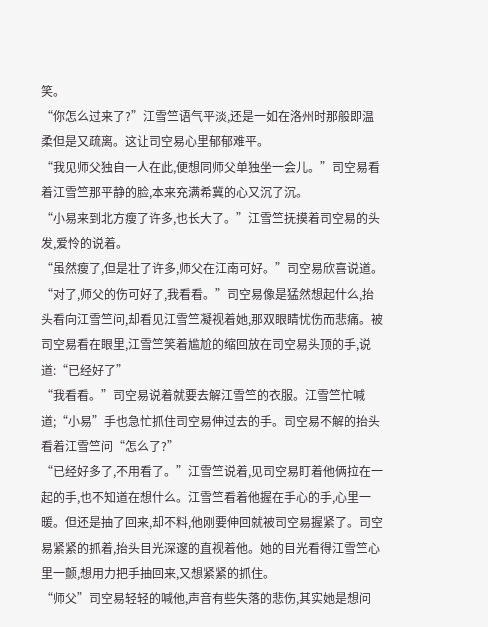笑。
“你怎么过来了?”江雪竺语气平淡,还是一如在洛州时那般即温柔但是又疏离。这让司空易心里郁郁难平。
“我见师父独自一人在此,便想同师父单独坐一会儿。”司空易看着江雪竺那平静的脸,本来充满希冀的心又沉了沉。
“小易来到北方瘦了许多,也长大了。”江雪竺抚摸着司空易的头发,爱怜的说着。
“虽然瘦了,但是壮了许多,师父在江南可好。”司空易欣喜说道。
“对了,师父的伤可好了,我看看。”司空易像是猛然想起什么,抬头看向江雪竺问,却看见江雪竺凝视着她,那双眼睛忧伤而悲痛。被司空易看在眼里,江雪竺笑着尴尬的缩回放在司空易头顶的手,说道:“已经好了”
“我看看。”司空易说着就要去解江雪竺的衣服。江雪竺忙喊道;“小易”手也急忙抓住司空易伸过去的手。司空易不解的抬头看着江雪竺问“怎么了?”
“已经好多了,不用看了。”江雪竺说着,见司空易盯着他俩拉在一起的手,也不知道在想什么。江雪竺看着他握在手心的手,心里一暖。但还是抽了回来,却不料,他刚要伸回就被司空易握紧了。司空易紧紧的抓着,抬头目光深邃的直视着他。她的目光看得江雪竺心里一颤,想用力把手抽回来,又想紧紧的抓住。
“师父”司空易轻轻的喊他,声音有些失落的悲伤,其实她是想问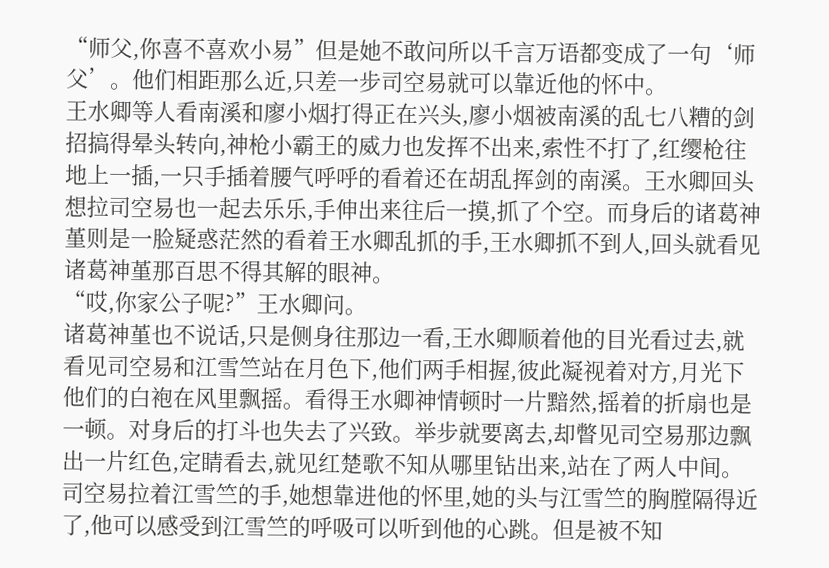“师父,你喜不喜欢小易”但是她不敢问所以千言万语都变成了一句‘师父’。他们相距那么近,只差一步司空易就可以靠近他的怀中。
王水卿等人看南溪和廖小烟打得正在兴头,廖小烟被南溪的乱七八糟的剑招搞得晕头转向,神枪小霸王的威力也发挥不出来,索性不打了,红缨枪往地上一插,一只手插着腰气呼呼的看着还在胡乱挥剑的南溪。王水卿回头想拉司空易也一起去乐乐,手伸出来往后一摸,抓了个空。而身后的诸葛神堇则是一脸疑惑茫然的看着王水卿乱抓的手,王水卿抓不到人,回头就看见诸葛神堇那百思不得其解的眼神。
“哎,你家公子呢?”王水卿问。
诸葛神堇也不说话,只是侧身往那边一看,王水卿顺着他的目光看过去,就看见司空易和江雪竺站在月色下,他们两手相握,彼此凝视着对方,月光下他们的白袍在风里飘摇。看得王水卿神情顿时一片黯然,摇着的折扇也是一顿。对身后的打斗也失去了兴致。举步就要离去,却瞥见司空易那边飘出一片红色,定睛看去,就见红楚歌不知从哪里钻出来,站在了两人中间。
司空易拉着江雪竺的手,她想靠进他的怀里,她的头与江雪竺的胸膛隔得近了,他可以感受到江雪竺的呼吸可以听到他的心跳。但是被不知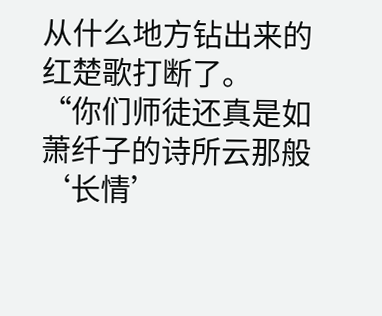从什么地方钻出来的红楚歌打断了。
“你们师徒还真是如萧纤子的诗所云那般‘长情’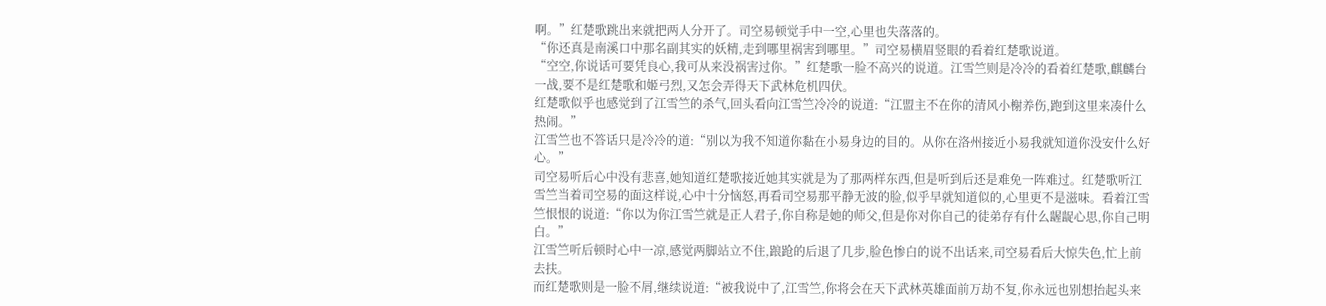啊。”红楚歌跳出来就把两人分开了。司空易顿觉手中一空,心里也失落落的。
“你还真是南溪口中那名副其实的妖精,走到哪里祸害到哪里。”司空易横眉竖眼的看着红楚歌说道。
“空空,你说话可要凭良心,我可从来没祸害过你。”红楚歌一脸不高兴的说道。江雪竺则是冷冷的看着红楚歌,麒麟台一战,要不是红楚歌和姬弓烈,又怎会弄得天下武林危机四伏。
红楚歌似乎也感觉到了江雪竺的杀气,回头看向江雪竺冷冷的说道:“江盟主不在你的清风小榭养伤,跑到这里来凑什么热闹。”
江雪竺也不答话只是冷冷的道:“别以为我不知道你黏在小易身边的目的。从你在洛州接近小易我就知道你没安什么好心。”
司空易听后心中没有悲喜,她知道红楚歌接近她其实就是为了那两样东西,但是听到后还是难免一阵难过。红楚歌听江雪竺当着司空易的面这样说,心中十分恼怒,再看司空易那平静无波的脸,似乎早就知道似的,心里更不是滋味。看着江雪竺恨恨的说道:“你以为你江雪竺就是正人君子,你自称是她的师父,但是你对你自己的徒弟存有什么龌龊心思,你自己明白。”
江雪竺听后顿时心中一凉,感觉两脚站立不住,踉跄的后退了几步,脸色惨白的说不出话来,司空易看后大惊失色,忙上前去扶。
而红楚歌则是一脸不屑,继续说道:“被我说中了,江雪竺,你将会在天下武林英雄面前万劫不复,你永远也别想抬起头来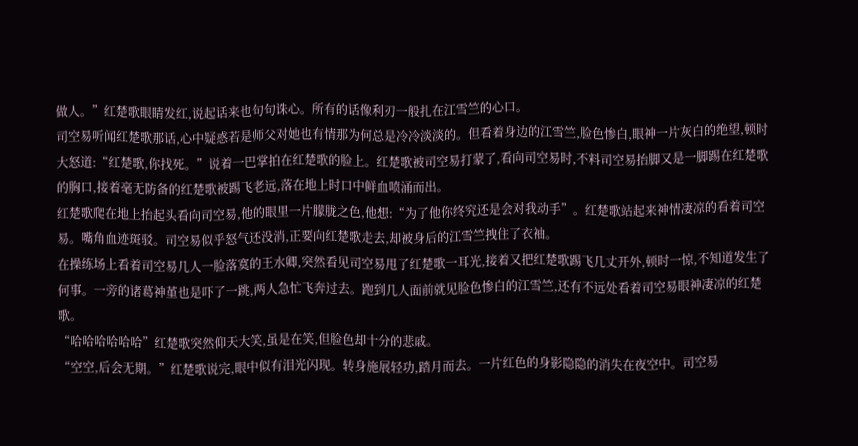做人。”红楚歌眼睛发红,说起话来也句句诛心。所有的话像利刃一般扎在江雪竺的心口。
司空易听闻红楚歌那话,心中疑惑若是师父对她也有情那为何总是冷冷淡淡的。但看着身边的江雪竺,脸色惨白,眼神一片灰白的绝望,顿时大怒道:“红楚歌,你找死。”说着一巴掌拍在红楚歌的脸上。红楚歌被司空易打蒙了,看向司空易时,不料司空易抬脚又是一脚踢在红楚歌的胸口,接着毫无防备的红楚歌被踢飞老远,落在地上时口中鲜血喷涌而出。
红楚歌爬在地上抬起头看向司空易,他的眼里一片朦胧之色,他想:“为了他你终究还是会对我动手”。红楚歌站起来神情凄凉的看着司空易。嘴角血迹斑驳。司空易似乎怒气还没消,正要向红楚歌走去,却被身后的江雪竺拽住了衣袖。
在操练场上看着司空易几人一脸落寞的王水卿,突然看见司空易甩了红楚歌一耳光,接着又把红楚歌踢飞几丈开外,顿时一惊,不知道发生了何事。一旁的诸葛神堇也是吓了一跳,两人急忙飞奔过去。跑到几人面前就见脸色惨白的江雪竺,还有不远处看着司空易眼神凄凉的红楚歌。
“哈哈哈哈哈哈”红楚歌突然仰天大笑,虽是在笑,但脸色却十分的悲戚。
“空空,后会无期。”红楚歌说完,眼中似有泪光闪现。转身施展轻功,踏月而去。一片红色的身影隐隐的消失在夜空中。司空易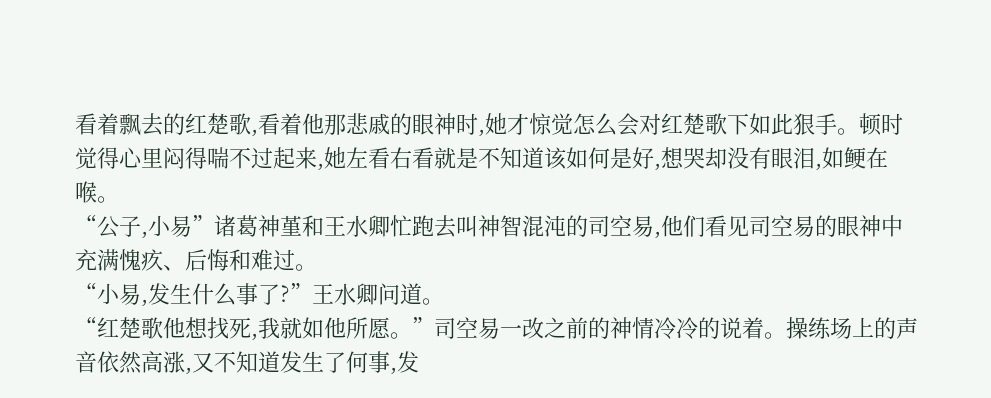看着飘去的红楚歌,看着他那悲戚的眼神时,她才惊觉怎么会对红楚歌下如此狠手。顿时觉得心里闷得喘不过起来,她左看右看就是不知道该如何是好,想哭却没有眼泪,如鲠在喉。
“公子,小易”诸葛神堇和王水卿忙跑去叫神智混沌的司空易,他们看见司空易的眼神中充满愧疚、后悔和难过。
“小易,发生什么事了?”王水卿问道。
“红楚歌他想找死,我就如他所愿。”司空易一改之前的神情冷冷的说着。操练场上的声音依然高涨,又不知道发生了何事,发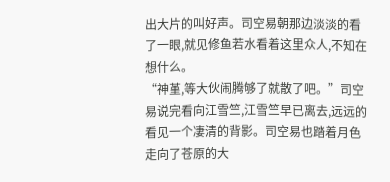出大片的叫好声。司空易朝那边淡淡的看了一眼,就见修鱼若水看着这里众人,不知在想什么。
“神堇,等大伙闹腾够了就散了吧。”司空易说完看向江雪竺,江雪竺早已离去,远远的看见一个凄清的背影。司空易也踏着月色走向了苍原的大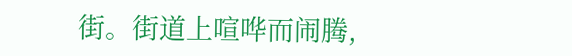街。街道上喧哗而闹腾,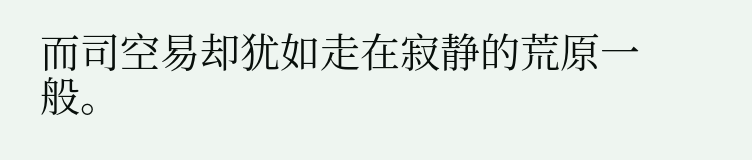而司空易却犹如走在寂静的荒原一般。